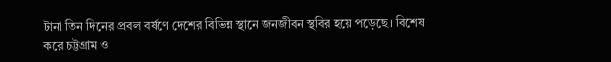টানা তিন দিনের প্রবল বর্ষণে দেশের বিভিন্ন স্থানে জনজীবন স্থবির হয়ে পড়েছে। বিশেষ করে চট্টগ্রাম ও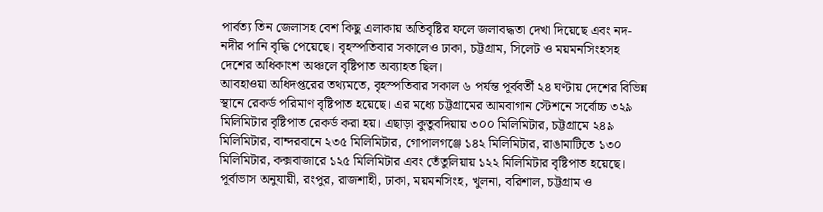পার্বত্য তিন জেলাসহ বেশ কিছু এলাকায় অতিবৃষ্টির ফলে জলাবদ্ধতা দেখা দিয়েছে এবং নদ-নদীর পানি বৃদ্ধি পেয়েছে। বৃহস্পতিবার সকালেও ঢাকা, চট্টগ্রাম, সিলেট ও ময়মনসিংহসহ দেশের অধিকাংশ অঞ্চলে বৃষ্টিপাত অব্যাহত ছিল।
আবহাওয়া অধিদপ্তরের তথ্যমতে, বৃহস্পতিবার সকাল ৬ পর্যন্ত পূর্ববর্তী ২৪ ঘণ্টায় দেশের বিভিন্ন স্থানে রেকর্ড পরিমাণ বৃষ্টিপাত হয়েছে। এর মধ্যে চট্টগ্রামের আমবাগান স্টেশনে সর্বোচ্চ ৩২৯ মিলিমিটার বৃষ্টিপাত রেকর্ড করা হয়। এছাড়া কুতুবদিয়ায় ৩০০ মিলিমিটার, চট্টগ্রামে ২৪৯ মিলিমিটার, বান্দরবানে ২৩৫ মিলিমিটার, গোপালগঞ্জে ১৪২ মিলিমিটার, রাঙামাটিতে ১৩০ মিলিমিটার, কক্সবাজারে ১২৫ মিলিমিটার এবং তেঁতুলিয়ায় ১২২ মিলিমিটার বৃষ্টিপাত হয়েছে।
পূর্বাভাস অনুযায়ী, রংপুর, রাজশাহী, ঢাকা, ময়মনসিংহ, খুলনা, বরিশাল, চট্টগ্রাম ও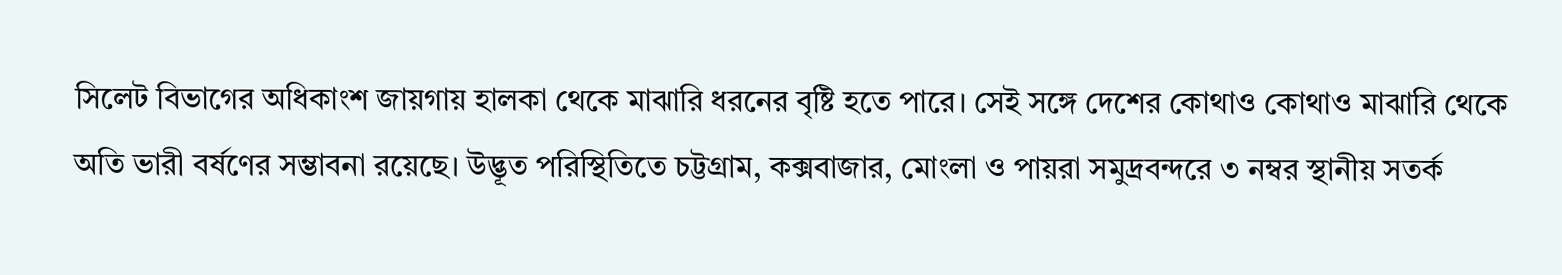সিলেট বিভাগের অধিকাংশ জায়গায় হালকা থেকে মাঝারি ধরনের বৃষ্টি হতে পারে। সেই সঙ্গে দেশের কোথাও কোথাও মাঝারি থেকে অতি ভারী বর্ষণের সম্ভাবনা রয়েছে। উদ্ভূত পরিস্থিতিতে চট্টগ্রাম, কক্সবাজার, মোংলা ও পায়রা সমুদ্রবন্দরে ৩ নম্বর স্থানীয় সতর্ক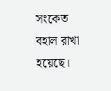সংকেত বহাল রাখা হয়েছে।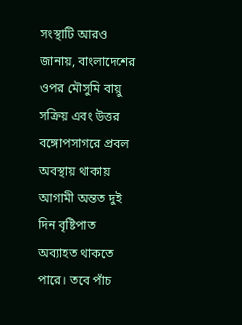সংস্থাটি আরও জানায়, বাংলাদেশের ওপর মৌসুমি বায়ু সক্রিয় এবং উত্তর বঙ্গোপসাগরে প্রবল অবস্থায় থাকায় আগামী অন্তত দুই দিন বৃষ্টিপাত অব্যাহত থাকতে পারে। তবে পাঁচ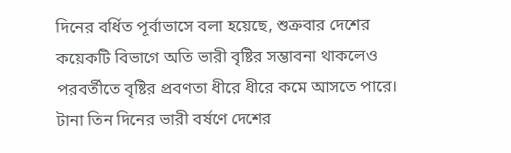দিনের বর্ধিত পূর্বাভাসে বলা হয়েছে, শুক্রবার দেশের কয়েকটি বিভাগে অতি ভারী বৃষ্টির সম্ভাবনা থাকলেও পরবর্তীতে বৃষ্টির প্রবণতা ধীরে ধীরে কমে আসতে পারে।
টানা তিন দিনের ভারী বর্ষণে দেশের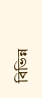বিভিন্ন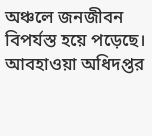অঞ্চলে জনজীবন বিপর্যস্ত হয়ে পড়েছে। আবহাওয়া অধিদপ্তর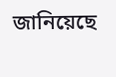জানিয়েছে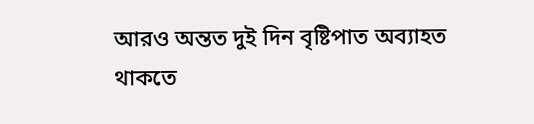আরও অন্তত দুই দিন বৃষ্টিপাত অব্যাহত থাকতে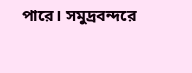পারে। সমুদ্রবন্দরে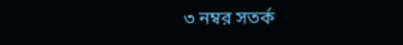৩ নম্বর সতর্ক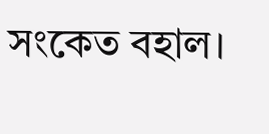সংকেত বহাল।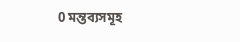0 মন্তব্যসমূহ